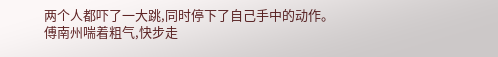两个人都吓了一大跳,同时停下了自己手中的动作。
傅南州喘着粗气,快步走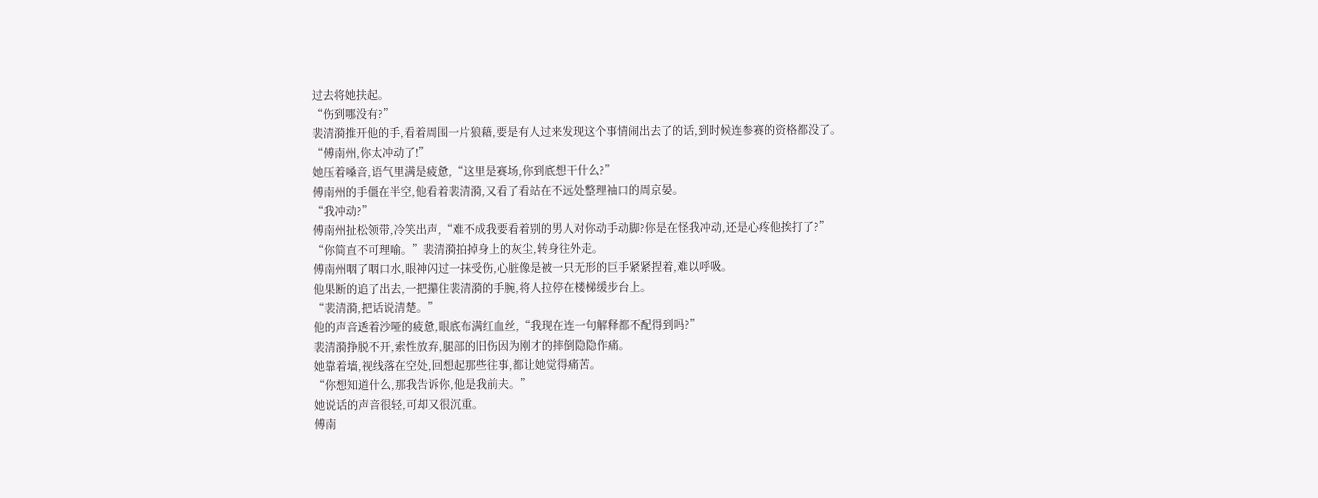过去将她扶起。
“伤到哪没有?”
裴清漪推开他的手,看着周围一片狼藉,要是有人过来发现这个事情闹出去了的话,到时候连参赛的资格都没了。
“傅南州,你太冲动了!”
她压着嗓音,语气里满是疲惫,“这里是赛场,你到底想干什么?”
傅南州的手僵在半空,他看着裴清漪,又看了看站在不远处整理袖口的周京晏。
“我冲动?”
傅南州扯松领带,冷笑出声,“难不成我要看着别的男人对你动手动脚?你是在怪我冲动,还是心疼他挨打了?”
“你简直不可理喻。”裴清漪拍掉身上的灰尘,转身往外走。
傅南州咽了咽口水,眼神闪过一抹受伤,心脏像是被一只无形的巨手紧紧捏着,难以呼吸。
他果断的追了出去,一把攥住裴清漪的手腕,将人拉停在楼梯缓步台上。
“裴清漪,把话说清楚。”
他的声音透着沙哑的疲惫,眼底布满红血丝,“我现在连一句解释都不配得到吗?”
裴清漪挣脱不开,索性放弃,腿部的旧伤因为刚才的摔倒隐隐作痛。
她靠着墙,视线落在空处,回想起那些往事,都让她觉得痛苦。
“你想知道什么,那我告诉你,他是我前夫。”
她说话的声音很轻,可却又很沉重。
傅南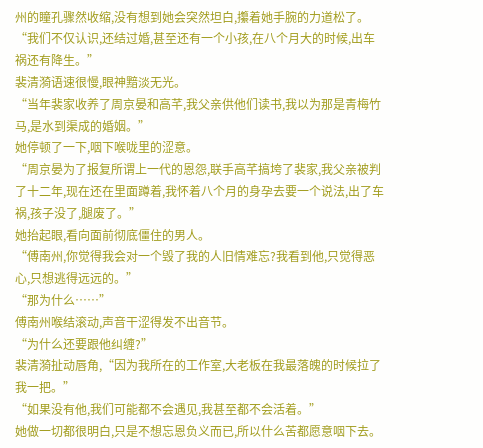州的瞳孔骤然收缩,没有想到她会突然坦白,攥着她手腕的力道松了。
“我们不仅认识,还结过婚,甚至还有一个小孩,在八个月大的时候,出车祸还有降生。”
裴清漪语速很慢,眼神黯淡无光。
“当年裴家收养了周京晏和高芊,我父亲供他们读书,我以为那是青梅竹马,是水到渠成的婚姻。”
她停顿了一下,咽下喉咙里的涩意。
“周京晏为了报复所谓上一代的恩怨,联手高芊搞垮了裴家,我父亲被判了十二年,现在还在里面蹲着,我怀着八个月的身孕去要一个说法,出了车祸,孩子没了,腿废了。”
她抬起眼,看向面前彻底僵住的男人。
“傅南州,你觉得我会对一个毁了我的人旧情难忘?我看到他,只觉得恶心,只想逃得远远的。”
“那为什么……”
傅南州喉结滚动,声音干涩得发不出音节。
“为什么还要跟他纠缠?”
裴清漪扯动唇角,“因为我所在的工作室,大老板在我最落魄的时候拉了我一把。”
“如果没有他,我们可能都不会遇见,我甚至都不会活着。”
她做一切都很明白,只是不想忘恩负义而已,所以什么苦都愿意咽下去。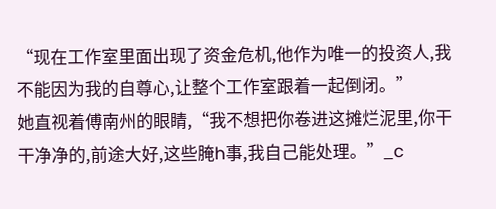“现在工作室里面出现了资金危机,他作为唯一的投资人,我不能因为我的自尊心,让整个工作室跟着一起倒闭。”
她直视着傅南州的眼睛,“我不想把你卷进这摊烂泥里,你干干净净的,前途大好,这些腌h事,我自己能处理。”_c